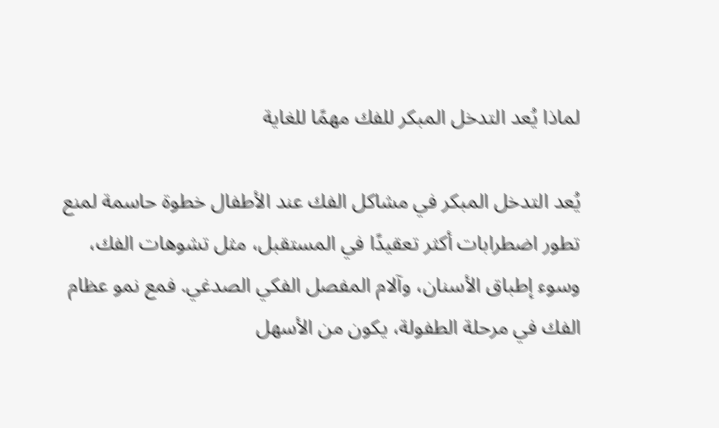لماذا يُعد التدخل المبكر للفك مهمًا للغاية

يُعد التدخل المبكر في مشاكل الفك عند الأطفال خطوة حاسمة لمنع تطور اضطرابات أكثر تعقيدًا في المستقبل، مثل تشوهات الفك، وسوء إطباق الأسنان، وآلام المفصل الفكي الصدغي. فمع نمو عظام الفك في مرحلة الطفولة، يكون من الأسهل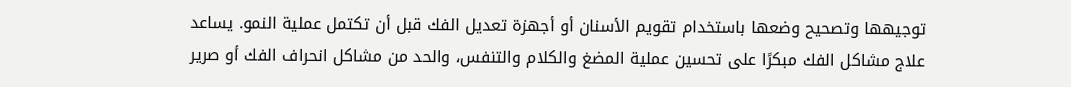توجيهها وتصحيح وضعها باستخدام تقويم الأسنان أو أجهزة تعديل الفك قبل أن تكتمل عملية النمو. يساعد علاج مشاكل الفك مبكرًا على تحسين عملية المضغ والكلام والتنفس، والحد من مشاكل انحراف الفك أو صرير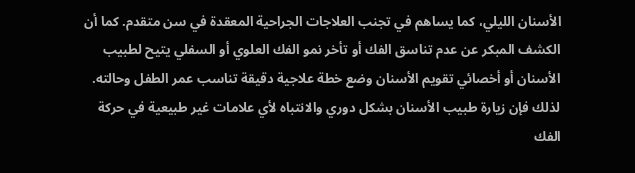الأسنان الليلي، كما يساهم في تجنب العلاجات الجراحية المعقدة في سن متقدم. كما أن الكشف المبكر عن عدم تناسق الفك أو تأخر نمو الفك العلوي أو السفلي يتيح لطبيب الأسنان أو أخصائي تقويم الأسنان وضع خطة علاجية دقيقة تناسب عمر الطفل وحالته. لذلك فإن زيارة طبيب الأسنان بشكل دوري والانتباه لأي علامات غير طبيعية في حركة الفك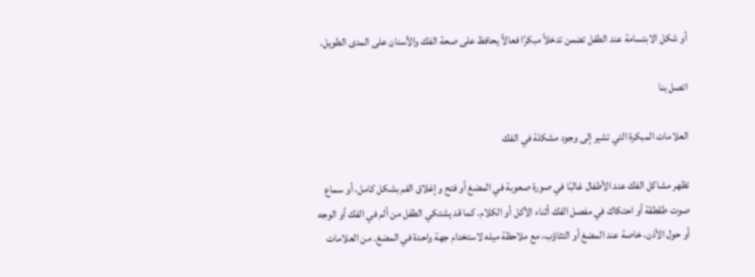أو شكل الابتسامة عند الطفل تضمن تدخلاً مبكرًا فعالاً يحافظ على صحة الفك والأسنان على المدى الطويل.

اتصل بنا

العلامات المبكرة التي تشير إلى وجود مشكلة في الفك

تظهر مشاكل الفك عند الأطفال غالبًا في صورة صعوبة في المضغ أو فتح وإغلاق الفم بشكل كامل، أو سماع صوت طقطقة أو احتكاك في مفصل الفك أثناء الأكل أو الكلام. كما قد يشتكي الطفل من ألم في الفك أو الوجه أو حول الأذن، خاصة عند المضغ أو التثاؤب، مع ملاحظة ميله لاستخدام جهة واحدة في المضغ. من العلامات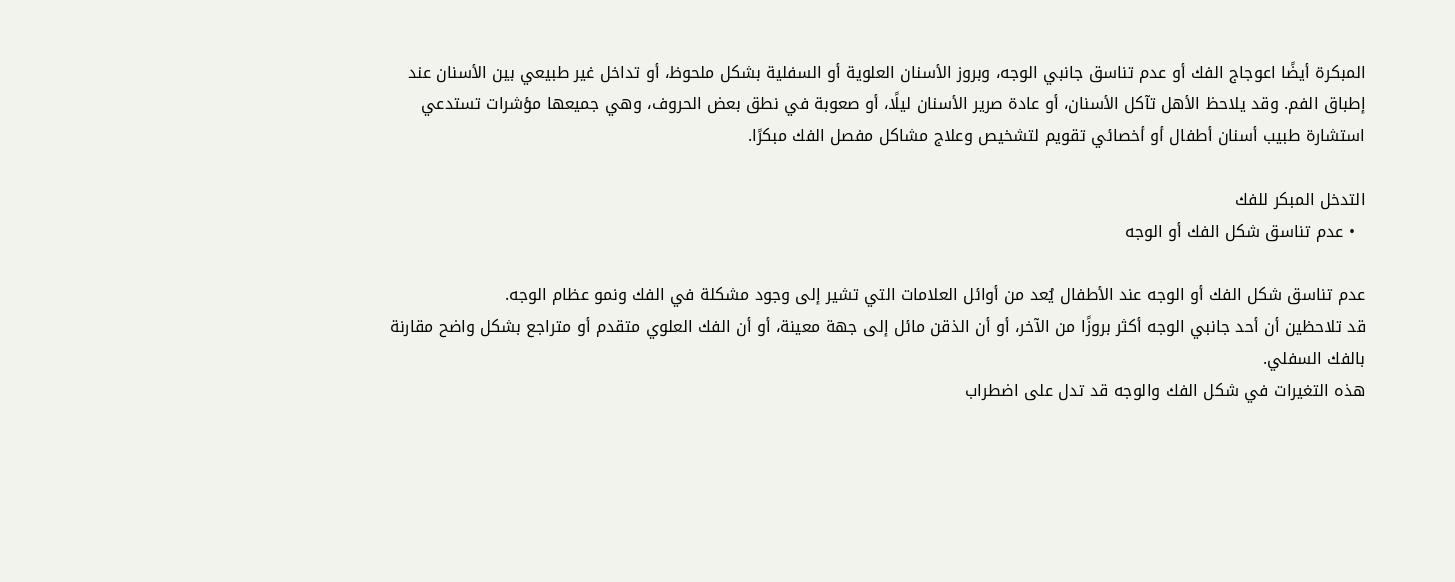المبكرة أيضًا اعوجاج الفك أو عدم تناسق جانبي الوجه، وبروز الأسنان العلوية أو السفلية بشكل ملحوظ، أو تداخل غير طبيعي بين الأسنان عند إطباق الفم. وقد يلاحظ الأهل تآكل الأسنان، أو عادة صرير الأسنان ليلًا، أو صعوبة في نطق بعض الحروف، وهي جميعها مؤشرات تستدعي استشارة طبيب أسنان أطفال أو أخصائي تقويم لتشخيص وعلاج مشاكل مفصل الفك مبكرًا.

التدخل المبكر للفك
  • عدم تناسق شكل الفك أو الوجه

عدم تناسق شكل الفك أو الوجه عند الأطفال يُعد من أوائل العلامات التي تشير إلى وجود مشكلة في الفك ونمو عظام الوجه.
قد تلاحظين أن أحد جانبي الوجه أكثر بروزًا من الآخر، أو أن الذقن مائل إلى جهة معينة، أو أن الفك العلوي متقدم أو متراجع بشكل واضح مقارنة بالفك السفلي.
هذه التغيرات في شكل الفك والوجه قد تدل على اضطراب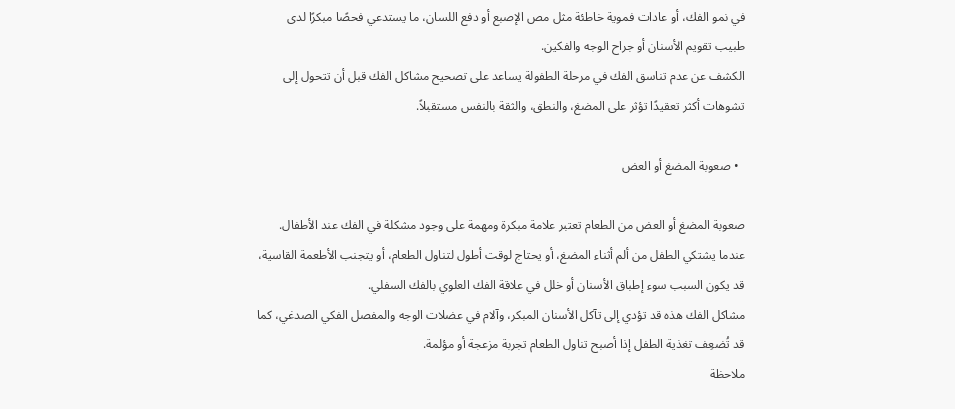في نمو الفك، أو عادات فموية خاطئة مثل مص الإصبع أو دفع اللسان، ما يستدعي فحصًا مبكرًا لدى طبيب تقويم الأسنان أو جراح الوجه والفكين.
الكشف عن عدم تناسق الفك في مرحلة الطفولة يساعد على تصحيح مشاكل الفك قبل أن تتحول إلى تشوهات أكثر تعقيدًا تؤثر على المضغ، والنطق، والثقة بالنفس مستقبلاً.

  • صعوبة المضغ أو العض

صعوبة المضغ أو العض من الطعام تعتبر علامة مبكرة ومهمة على وجود مشكلة في الفك عند الأطفال.
عندما يشتكي الطفل من ألم أثناء المضغ، أو يحتاج لوقت أطول لتناول الطعام، أو يتجنب الأطعمة القاسية، قد يكون السبب سوء إطباق الأسنان أو خلل في علاقة الفك العلوي بالفك السفلي.
مشاكل الفك هذه قد تؤدي إلى تآكل الأسنان المبكر، وآلام في عضلات الوجه والمفصل الفكي الصدغي، كما قد تُضعِف تغذية الطفل إذا أصبح تناول الطعام تجربة مزعجة أو مؤلمة.
ملاحظة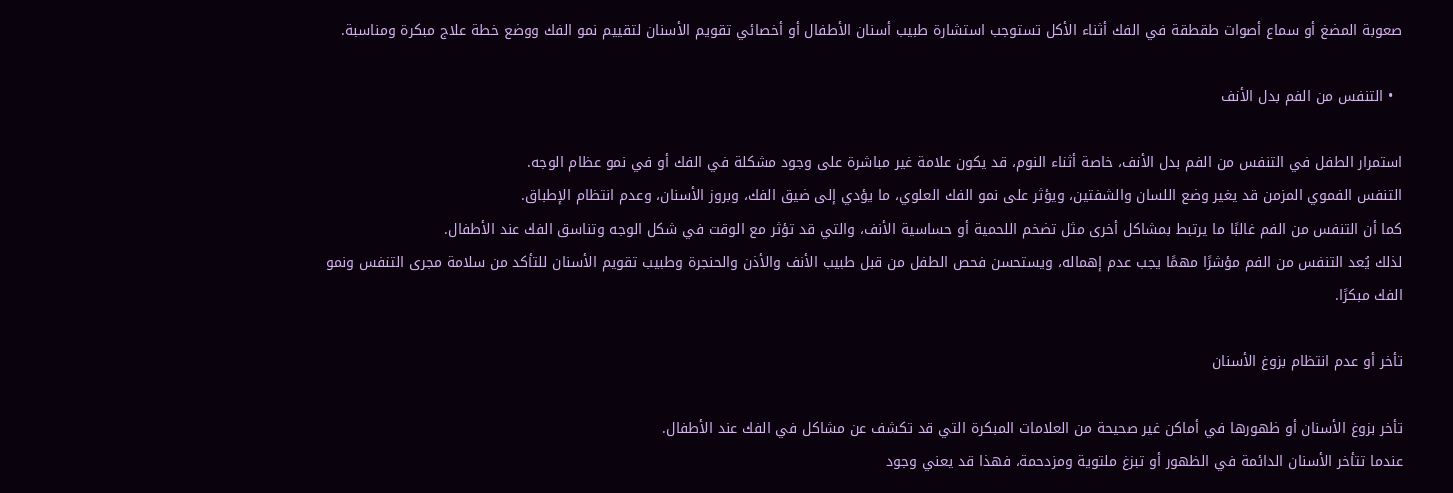صعوبة المضغ أو سماع أصوات طقطقة في الفك أثناء الأكل تستوجب استشارة طبيب أسنان الأطفال أو أخصائي تقويم الأسنان لتقييم نمو الفك ووضع خطة علاج مبكرة ومناسبة.

  • التنفس من الفم بدل الأنف

استمرار الطفل في التنفس من الفم بدل الأنف، خاصة أثناء النوم، قد يكون علامة غير مباشرة على وجود مشكلة في الفك أو في نمو عظام الوجه.
التنفس الفموي المزمن قد يغير وضع اللسان والشفتين، ويؤثر على نمو الفك العلوي، ما يؤدي إلى ضيق الفك، وبروز الأسنان، وعدم انتظام الإطباق.
كما أن التنفس من الفم غالبًا ما يرتبط بمشاكل أخرى مثل تضخم اللحمية أو حساسية الأنف، والتي قد تؤثر مع الوقت في شكل الوجه وتناسق الفك عند الأطفال.
لذلك يُعد التنفس من الفم مؤشرًا مهمًا يجب عدم إهماله، ويستحسن فحص الطفل من قبل طبيب الأنف والأذن والحنجرة وطبيب تقويم الأسنان للتأكد من سلامة مجرى التنفس ونمو الفك مبكرًا.

تأخر أو عدم انتظام بزوغ الأسنان

تأخر بزوغ الأسنان أو ظهورها في أماكن غير صحيحة من العلامات المبكرة التي قد تكشف عن مشاكل في الفك عند الأطفال.
عندما تتأخر الأسنان الدائمة في الظهور أو تبزغ ملتوية ومزدحمة، فهذا قد يعني وجود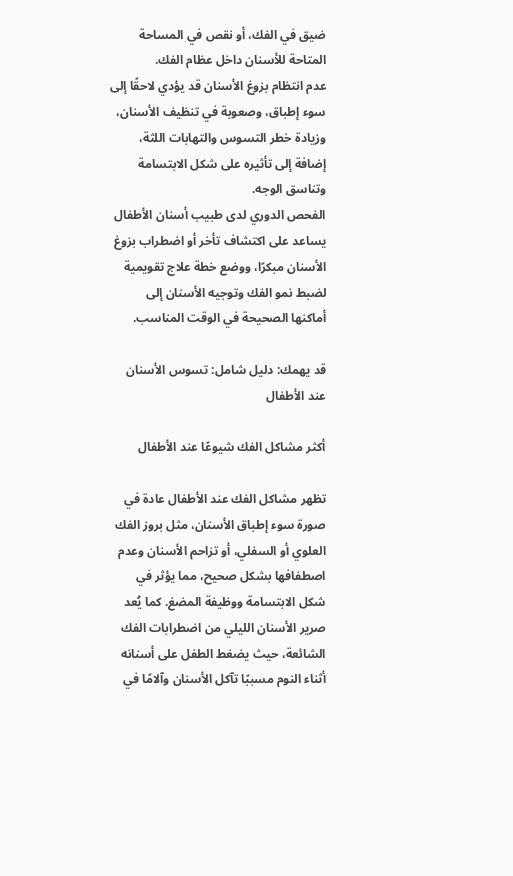ضيق في الفك، أو نقص في المساحة المتاحة للأسنان داخل عظام الفك.
عدم انتظام بزوغ الأسنان قد يؤدي لاحقًا إلى سوء إطباق، وصعوبة في تنظيف الأسنان، وزيادة خطر التسوس والتهابات اللثة، إضافة إلى تأثيره على شكل الابتسامة وتناسق الوجه.
الفحص الدوري لدى طبيب أسنان الأطفال يساعد على اكتشاف تأخر أو اضطراب بزوغ الأسنان مبكرًا، ووضع خطة علاج تقويمية لضبط نمو الفك وتوجيه الأسنان إلى أماكنها الصحيحة في الوقت المناسب.

قد يهمك: دليل شامل: تسوس الأسنان عند الأطفال

أكثر مشاكل الفك شيوعًا عند الأطفال

تظهر مشاكل الفك عند الأطفال عادة في صورة سوء إطباق الأسنان، مثل بروز الفك العلوي أو السفلي، أو تزاحم الأسنان وعدم اصطفافها بشكل صحيح، مما يؤثر في شكل الابتسامة ووظيفة المضغ. كما يُعد صرير الأسنان الليلي من اضطرابات الفك الشائعة، حيث يضغط الطفل على أسنانه أثناء النوم مسببًا تآكل الأسنان وآلامًا في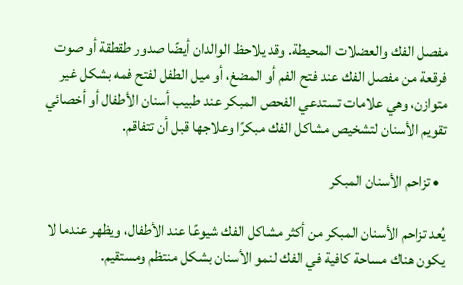مفصل الفك والعضلات المحيطة. وقد يلاحظ الوالدان أيضًا صدور طقطقة أو صوت فرقعة من مفصل الفك عند فتح الفم أو المضغ، أو ميل الطفل لفتح فمه بشكل غير متوازن، وهي علامات تستدعي الفحص المبكر عند طبيب أسنان الأطفال أو أخصائي تقويم الأسنان لتشخيص مشاكل الفك مبكرًا وعلاجها قبل أن تتفاقم.

  • تزاحم الأسنان المبكر

يُعد تزاحم الأسنان المبكر من أكثر مشاكل الفك شيوعًا عند الأطفال، ويظهر عندما لا يكون هناك مساحة كافية في الفك لنمو الأسنان بشكل منتظم ومستقيم.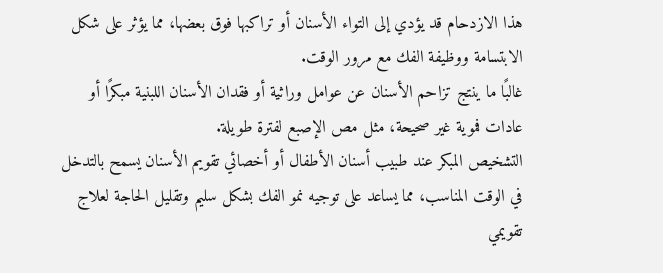هذا الازدحام قد يؤدي إلى التواء الأسنان أو تراكبها فوق بعضها، مما يؤثر على شكل الابتسامة ووظيفة الفك مع مرور الوقت.
غالبًا ما ينتج تزاحم الأسنان عن عوامل وراثية أو فقدان الأسنان اللبنية مبكرًا أو عادات فموية غير صحيحة، مثل مص الإصبع لفترة طويلة.
التشخيص المبكر عند طبيب أسنان الأطفال أو أخصائي تقويم الأسنان يسمح بالتدخل في الوقت المناسب، مما يساعد على توجيه نمو الفك بشكل سليم وتقليل الحاجة لعلاج تقويمي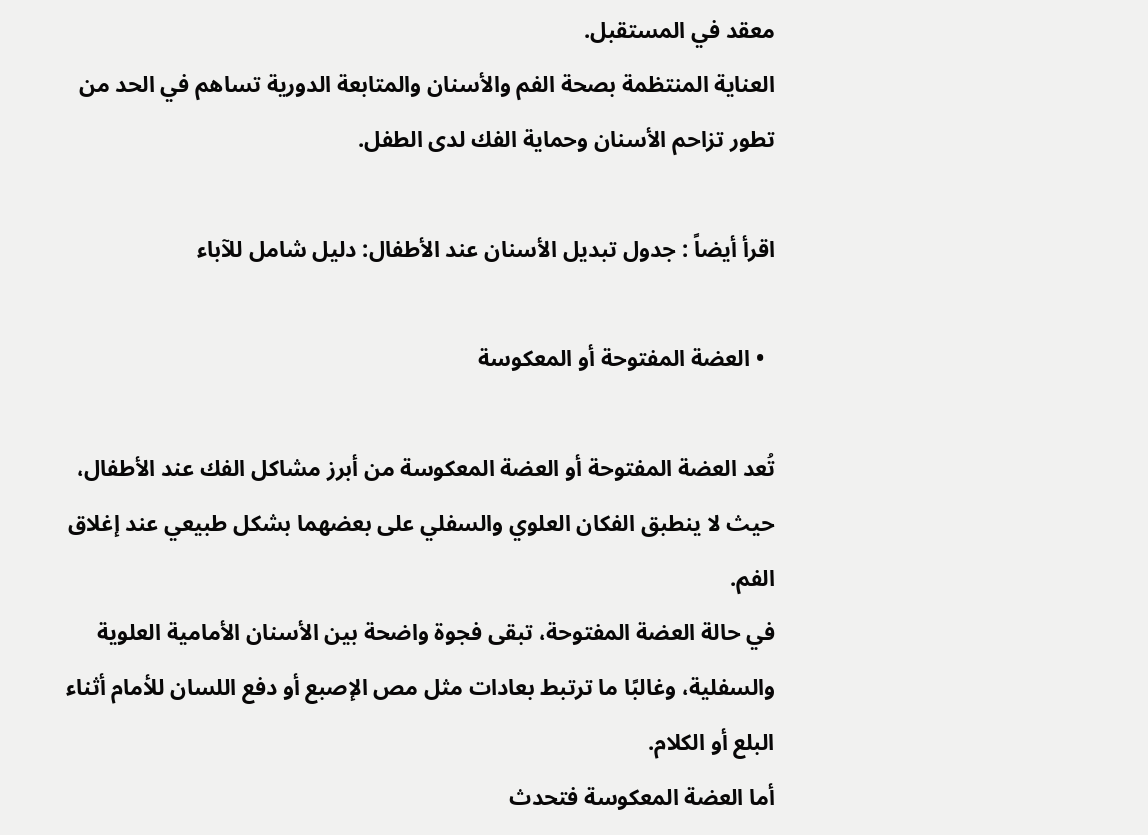معقد في المستقبل.
العناية المنتظمة بصحة الفم والأسنان والمتابعة الدورية تساهم في الحد من تطور تزاحم الأسنان وحماية الفك لدى الطفل.

اقرأ أيضاً : جدول تبديل الأسنان عند الأطفال: دليل شامل للآباء

  • العضة المفتوحة أو المعكوسة

تُعد العضة المفتوحة أو العضة المعكوسة من أبرز مشاكل الفك عند الأطفال، حيث لا ينطبق الفكان العلوي والسفلي على بعضهما بشكل طبيعي عند إغلاق الفم.
في حالة العضة المفتوحة، تبقى فجوة واضحة بين الأسنان الأمامية العلوية والسفلية، وغالبًا ما ترتبط بعادات مثل مص الإصبع أو دفع اللسان للأمام أثناء البلع أو الكلام.
أما العضة المعكوسة فتحدث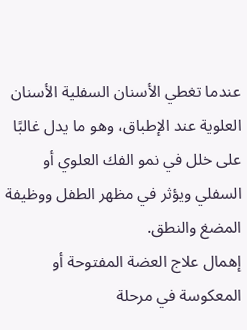عندما تغطي الأسنان السفلية الأسنان العلوية عند الإطباق، وهو ما يدل غالبًا على خلل في نمو الفك العلوي أو السفلي ويؤثر في مظهر الطفل ووظيفة المضغ والنطق.
إهمال علاج العضة المفتوحة أو المعكوسة في مرحلة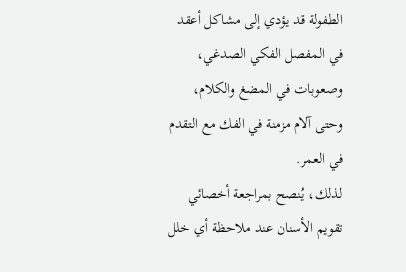الطفولة قد يؤدي إلى مشاكل أعقد في المفصل الفكي الصدغي، وصعوبات في المضغ والكلام، وحتى آلام مزمنة في الفك مع التقدم في العمر.
لذلك، يُنصح بمراجعة أخصائي تقويم الأسنان عند ملاحظة أي خلل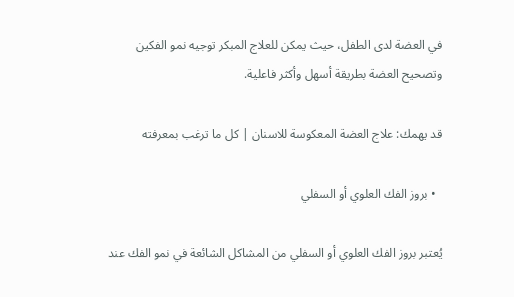في العضة لدى الطفل، حيث يمكن للعلاج المبكر توجيه نمو الفكين وتصحيح العضة بطريقة أسهل وأكثر فاعلية.

قد يهمك: علاج العضة المعكوسة للاسنان | كل ما ترغب بمعرفته

  • بروز الفك العلوي أو السفلي

يُعتبر بروز الفك العلوي أو السفلي من المشاكل الشائعة في نمو الفك عند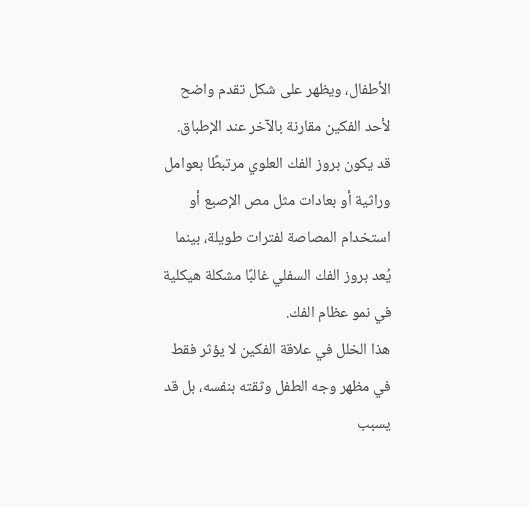الأطفال، ويظهر على شكل تقدم واضح لأحد الفكين مقارنة بالآخر عند الإطباق.
قد يكون بروز الفك العلوي مرتبطًا بعوامل وراثية أو بعادات مثل مص الإصبع أو استخدام المصاصة لفترات طويلة، بينما يُعد بروز الفك السفلي غالبًا مشكلة هيكلية في نمو عظام الفك.
هذا الخلل في علاقة الفكين لا يؤثر فقط في مظهر وجه الطفل وثقته بنفسه، بل قد يسبب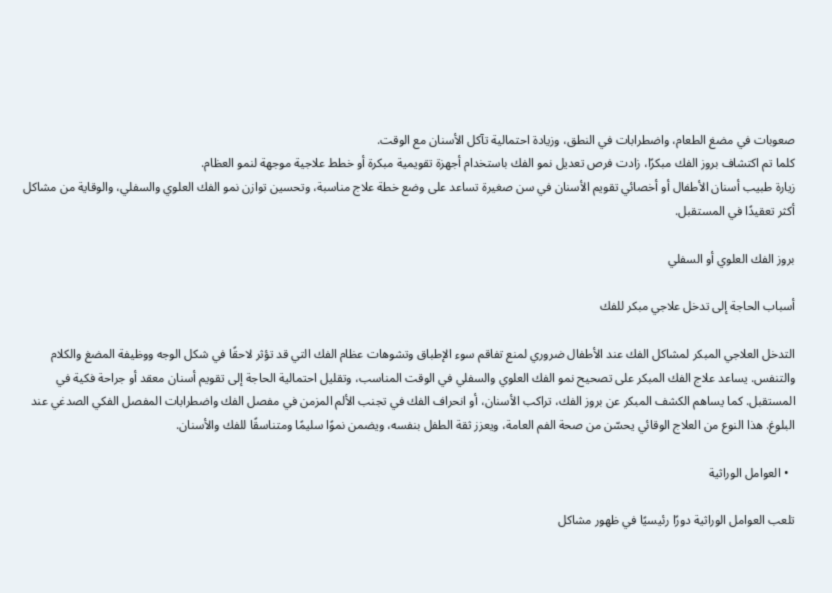صعوبات في مضغ الطعام، واضطرابات في النطق، وزيادة احتمالية تآكل الأسنان مع الوقت.
كلما تم اكتشاف بروز الفك مبكرًا، زادت فرص تعديل نمو الفك باستخدام أجهزة تقويمية مبكرة أو خطط علاجية موجهة لنمو العظام.
زيارة طبيب أسنان الأطفال أو أخصائي تقويم الأسنان في سن صغيرة تساعد على وضع خطة علاج مناسبة، وتحسين توازن نمو الفك العلوي والسفلي، والوقاية من مشاكل أكثر تعقيدًا في المستقبل.

بروز الفك العلوي أو السفلي

أسباب الحاجة إلى تدخل علاجي مبكر للفك

التدخل العلاجي المبكر لمشاكل الفك عند الأطفال ضروري لمنع تفاقم سوء الإطباق وتشوهات عظام الفك التي قد تؤثر لاحقًا في شكل الوجه ووظيفة المضغ والكلام والتنفس. يساعد علاج الفك المبكر على تصحيح نمو الفك العلوي والسفلي في الوقت المناسب، وتقليل احتمالية الحاجة إلى تقويم أسنان معقد أو جراحة فكية في المستقبل. كما يساهم الكشف المبكر عن بروز الفك، تراكب الأسنان، أو انحراف الفك في تجنب الألم المزمن في مفصل الفك واضطرابات المفصل الفكي الصدغي عند البلوغ. هذا النوع من العلاج الوقائي يحسّن من صحة الفم العامة، ويعزز ثقة الطفل بنفسه، ويضمن نموًا سليمًا ومتناسقًا للفك والأسنان.

  • العوامل الوراثية

تلعب العوامل الوراثية دورًا رئيسيًا في ظهور مشاكل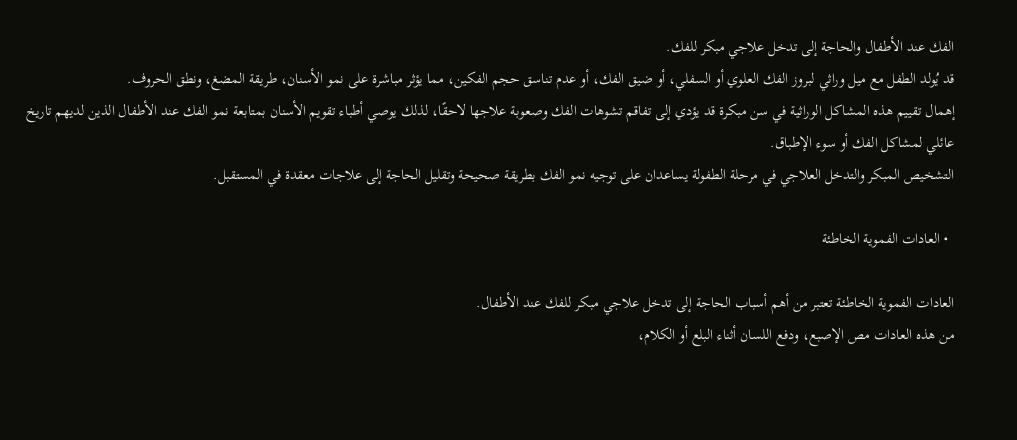الفك عند الأطفال والحاجة إلى تدخل علاجي مبكر للفك.
قد يُولد الطفل مع ميل وراثي لبروز الفك العلوي أو السفلي، أو ضيق الفك، أو عدم تناسق حجم الفكين، مما يؤثر مباشرة على نمو الأسنان، طريقة المضغ، ونطق الحروف.
إهمال تقييم هذه المشاكل الوراثية في سن مبكرة قد يؤدي إلى تفاقم تشوهات الفك وصعوبة علاجها لاحقًا، لذلك يوصي أطباء تقويم الأسنان بمتابعة نمو الفك عند الأطفال الذين لديهم تاريخ عائلي لمشاكل الفك أو سوء الإطباق.
التشخيص المبكر والتدخل العلاجي في مرحلة الطفولة يساعدان على توجيه نمو الفك بطريقة صحيحة وتقليل الحاجة إلى علاجات معقدة في المستقبل.

  • العادات الفموية الخاطئة

العادات الفموية الخاطئة تعتبر من أهم أسباب الحاجة إلى تدخل علاجي مبكر للفك عند الأطفال.
من هذه العادات مص الإصبع، ودفع اللسان أثناء البلع أو الكلام،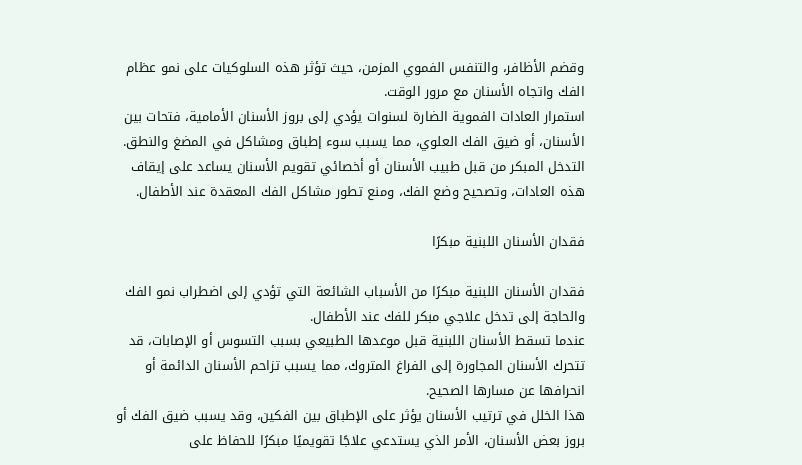وقضم الأظافر، والتنفس الفموي المزمن، حيث تؤثر هذه السلوكيات على نمو عظام الفك واتجاه الأسنان مع مرور الوقت.
استمرار العادات الفموية الضارة لسنوات يؤدي إلى بروز الأسنان الأمامية، فتحات بين الأسنان، أو ضيق الفك العلوي، مما يسبب سوء إطباق ومشاكل في المضغ والنطق.
التدخل المبكر من قبل طبيب الأسنان أو أخصائي تقويم الأسنان يساعد على إيقاف هذه العادات، وتصحيح وضع الفك، ومنع تطور مشاكل الفك المعقدة عند الأطفال.

فقدان الأسنان اللبنية مبكرًا

فقدان الأسنان اللبنية مبكرًا من الأسباب الشائعة التي تؤدي إلى اضطراب نمو الفك والحاجة إلى تدخل علاجي مبكر للفك عند الأطفال.
عندما تسقط الأسنان اللبنية قبل موعدها الطبيعي بسبب التسوس أو الإصابات، قد تتحرك الأسنان المجاورة إلى الفراغ المتروك، مما يسبب تزاحم الأسنان الدائمة أو انحرافها عن مسارها الصحيح.
هذا الخلل في ترتيب الأسنان يؤثر على الإطباق بين الفكين، وقد يسبب ضيق الفك أو بروز بعض الأسنان، الأمر الذي يستدعي علاجًا تقويميًا مبكرًا للحفاظ على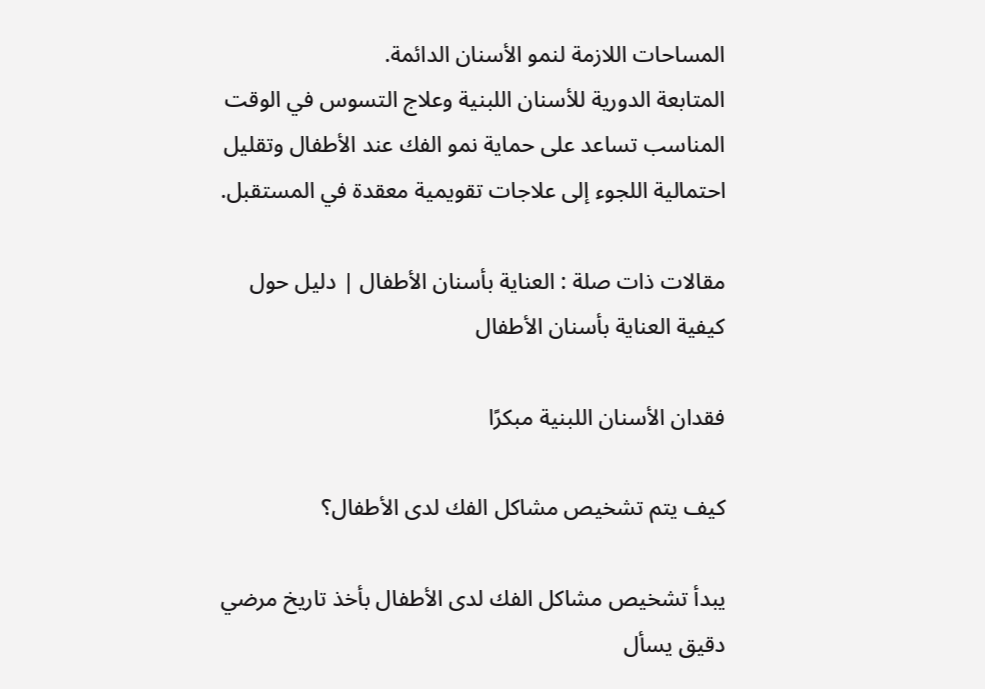المساحات اللازمة لنمو الأسنان الدائمة.
المتابعة الدورية للأسنان اللبنية وعلاج التسوس في الوقت المناسب تساعد على حماية نمو الفك عند الأطفال وتقليل احتمالية اللجوء إلى علاجات تقويمية معقدة في المستقبل.

مقالات ذات صلة : العناية بأسنان الأطفال | دليل حول كيفية العناية بأسنان الأطفال

فقدان الأسنان اللبنية مبكرًا

كيف يتم تشخيص مشاكل الفك لدى الأطفال؟

يبدأ تشخيص مشاكل الفك لدى الأطفال بأخذ تاريخ مرضي دقيق يسأل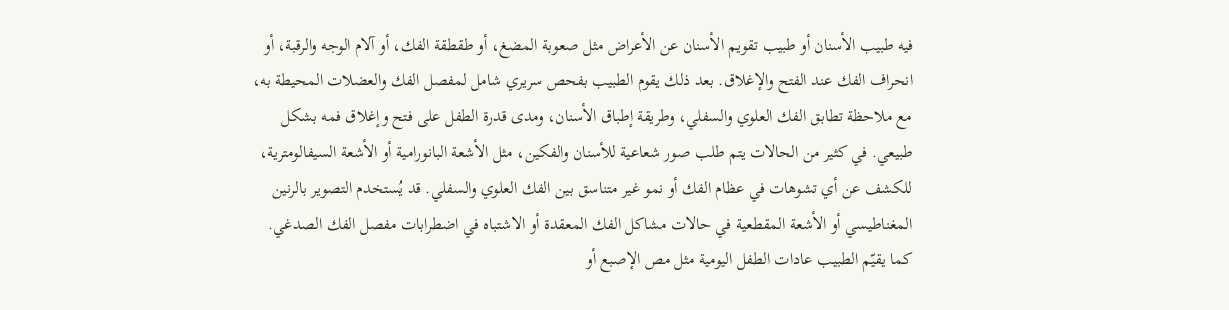فيه طبيب الأسنان أو طبيب تقويم الأسنان عن الأعراض مثل صعوبة المضغ، أو طقطقة الفك، أو آلام الوجه والرقبة، أو انحراف الفك عند الفتح والإغلاق. بعد ذلك يقوم الطبيب بفحص سريري شامل لمفصل الفك والعضلات المحيطة به، مع ملاحظة تطابق الفك العلوي والسفلي، وطريقة إطباق الأسنان، ومدى قدرة الطفل على فتح وإغلاق فمه بشكل طبيعي. في كثير من الحالات يتم طلب صور شعاعية للأسنان والفكين، مثل الأشعة البانورامية أو الأشعة السيفالومترية، للكشف عن أي تشوهات في عظام الفك أو نمو غير متناسق بين الفك العلوي والسفلي. قد يُستخدم التصوير بالرنين المغناطيسي أو الأشعة المقطعية في حالات مشاكل الفك المعقدة أو الاشتباه في اضطرابات مفصل الفك الصدغي. كما يقيّم الطبيب عادات الطفل اليومية مثل مص الإصبع أو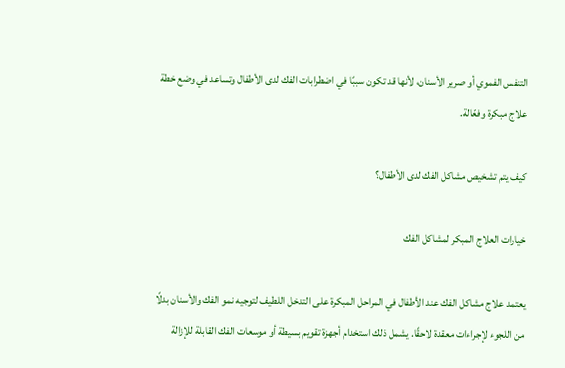التنفس الفموي أو صرير الأسنان، لأنها قد تكون سببًا في اضطرابات الفك لدى الأطفال وتساعد في وضع خطة علاج مبكرة وفعّالة.

كيف يتم تشخيص مشاكل الفك لدى الأطفال؟

خيارات العلاج المبكر لمشاكل الفك

يعتمد علاج مشاكل الفك عند الأطفال في المراحل المبكرة على التدخل اللطيف لتوجيه نمو الفك والأسنان بدلًا من اللجوء لإجراءات معقدة لاحقًا. يشمل ذلك استخدام أجهزة تقويم بسيطة أو موسعات الفك القابلة للإزالة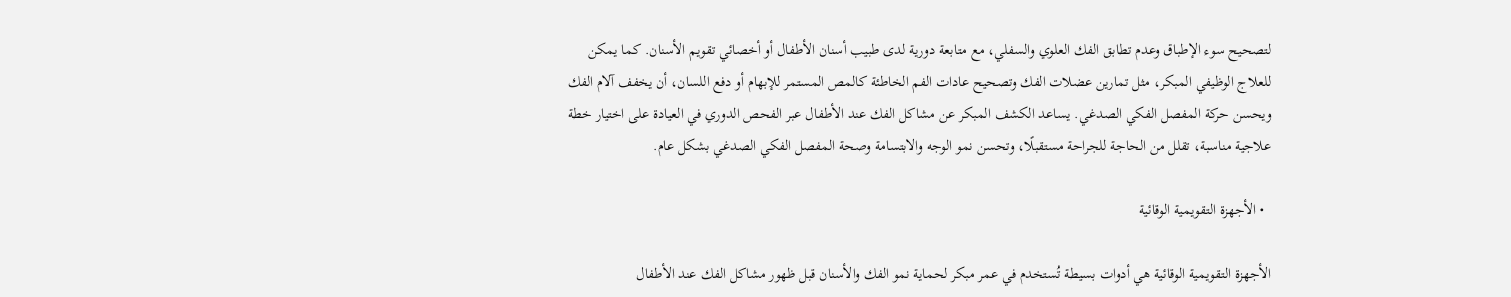لتصحيح سوء الإطباق وعدم تطابق الفك العلوي والسفلي، مع متابعة دورية لدى طبيب أسنان الأطفال أو أخصائي تقويم الأسنان. كما يمكن للعلاج الوظيفي المبكر، مثل تمارين عضلات الفك وتصحيح عادات الفم الخاطئة كالمص المستمر للإبهام أو دفع اللسان، أن يخفف آلام الفك ويحسن حركة المفصل الفكي الصدغي. يساعد الكشف المبكر عن مشاكل الفك عند الأطفال عبر الفحص الدوري في العيادة على اختيار خطة علاجية مناسبة، تقلل من الحاجة للجراحة مستقبلًا، وتحسن نمو الوجه والابتسامة وصحة المفصل الفكي الصدغي بشكل عام.

  • الأجهزة التقويمية الوقائية

الأجهزة التقويمية الوقائية هي أدوات بسيطة تُستخدم في عمر مبكر لحماية نمو الفك والأسنان قبل ظهور مشاكل الفك عند الأطفال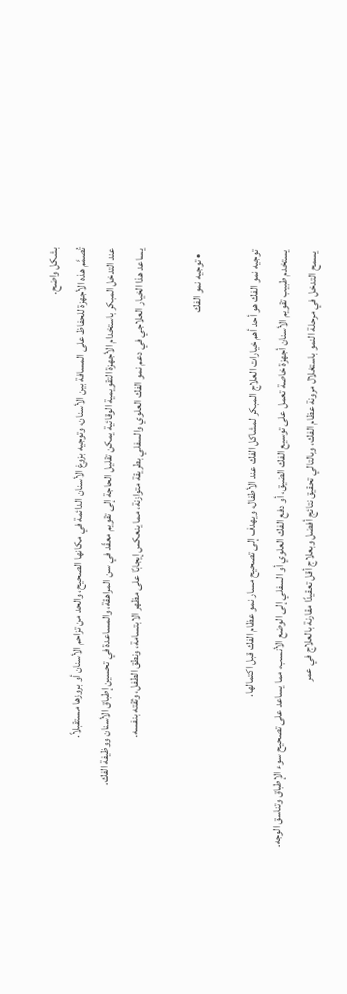بشكل واضح.
تُصمَّم هذه الأجهزة للحفاظ على المسافة بين الأسنان، وتوجيه بزوغ الأسنان الدائمة في مكانها الصحيح، والحد من تزاحم الأسنان أو بروزها مستقبلاً.
عند التدخل المبكر باستخدام الأجهزة التقويمية الوقائية يمكن تقليل الحاجة إلى تقويم معقّد في سن المراهقة، والمساعدة في تحسين إطباق الأسنان ووظيفة الفك.
يساعد هذا الخيار العلاجي في دعم نمو الفك العلوي والسفلي بطريقة متوازنة، مما ينعكس إيجابًا على مظهر الابتسامة، ونطق الطفل، وثقته بنفسه.

  • توجيه نمو الفك

توجيه نمو الفك هو أحد أهم خيارات العلاج المبكر لمشاكل الفك عند الأطفال، ويهدف إلى تصحيح مسار نمو عظام الفك قبل اكتمالها.
يستخدم طبيب تقويم الأسنان أجهزة خاصة تعمل على توسيع الفك الضيق، أو دفع الفك العلوي أو السفلي إلى الوضع الأنسب، مما يساعد على تصحيح سوء الإطباق وتناسق الوجه.
يسمح التدخل في مرحلة النمو باستغلال مرونة عظام الفك، وبالتالي تحقيق نتائج أفضل وبعلاج أقل تعقيدًا مقارنة بالعلاج في عمر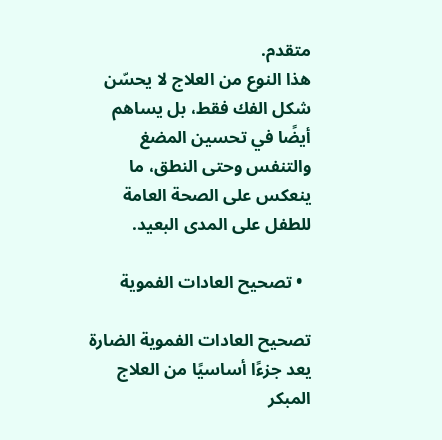متقدم.
هذا النوع من العلاج لا يحسّن شكل الفك فقط، بل يساهم أيضًا في تحسين المضغ والتنفس وحتى النطق، ما ينعكس على الصحة العامة للطفل على المدى البعيد.

  • تصحيح العادات الفموية

تصحيح العادات الفموية الضارة يعد جزءًا أساسيًا من العلاج المبكر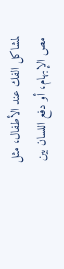لمشاكل الفك عند الأطفال، مثل مص الإبهام، أو دفع اللسان بين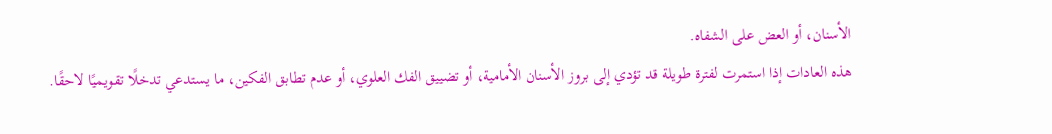الأسنان، أو العض على الشفاه.
هذه العادات إذا استمرت لفترة طويلة قد تؤدي إلى بروز الأسنان الأمامية، أو تضييق الفك العلوي، أو عدم تطابق الفكين، ما يستدعي تدخلًا تقويميًا لاحقًا.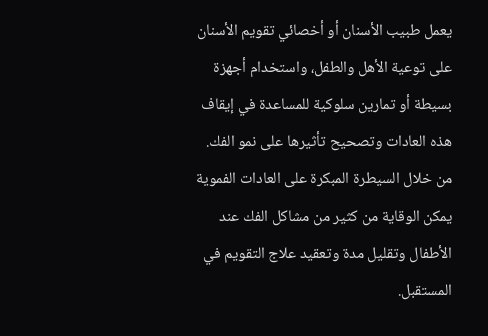يعمل طبيب الأسنان أو أخصائي تقويم الأسنان على توعية الأهل والطفل، واستخدام أجهزة بسيطة أو تمارين سلوكية للمساعدة في إيقاف هذه العادات وتصحيح تأثيرها على نمو الفك.
من خلال السيطرة المبكرة على العادات الفموية يمكن الوقاية من كثير من مشاكل الفك عند الأطفال وتقليل مدة وتعقيد علاج التقويم في المستقبل.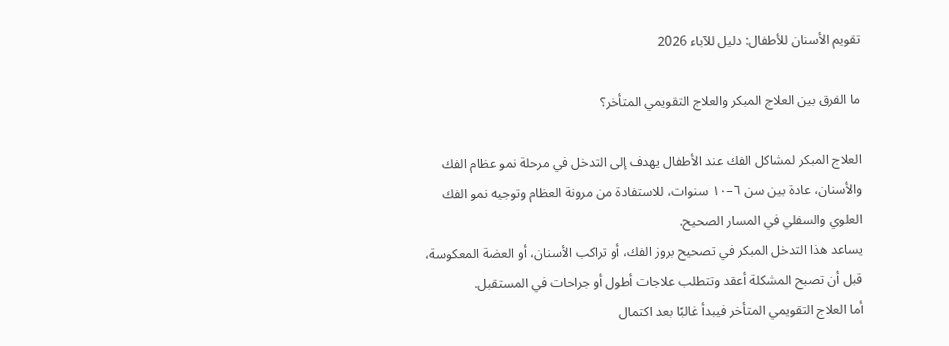تقويم الأسنان للأطفال: دليل للآباء 2026

ما الفرق بين العلاج المبكر والعلاج التقويمي المتأخر؟

العلاج المبكر لمشاكل الفك عند الأطفال يهدف إلى التدخل في مرحلة نمو عظام الفك والأسنان، عادة بين سن ٦–١٠ سنوات، للاستفادة من مرونة العظام وتوجيه نمو الفك العلوي والسفلي في المسار الصحيح.
يساعد هذا التدخل المبكر في تصحيح بروز الفك، أو تراكب الأسنان، أو العضة المعكوسة، قبل أن تصبح المشكلة أعقد وتتطلب علاجات أطول أو جراحات في المستقبل.
أما العلاج التقويمي المتأخر فيبدأ غالبًا بعد اكتمال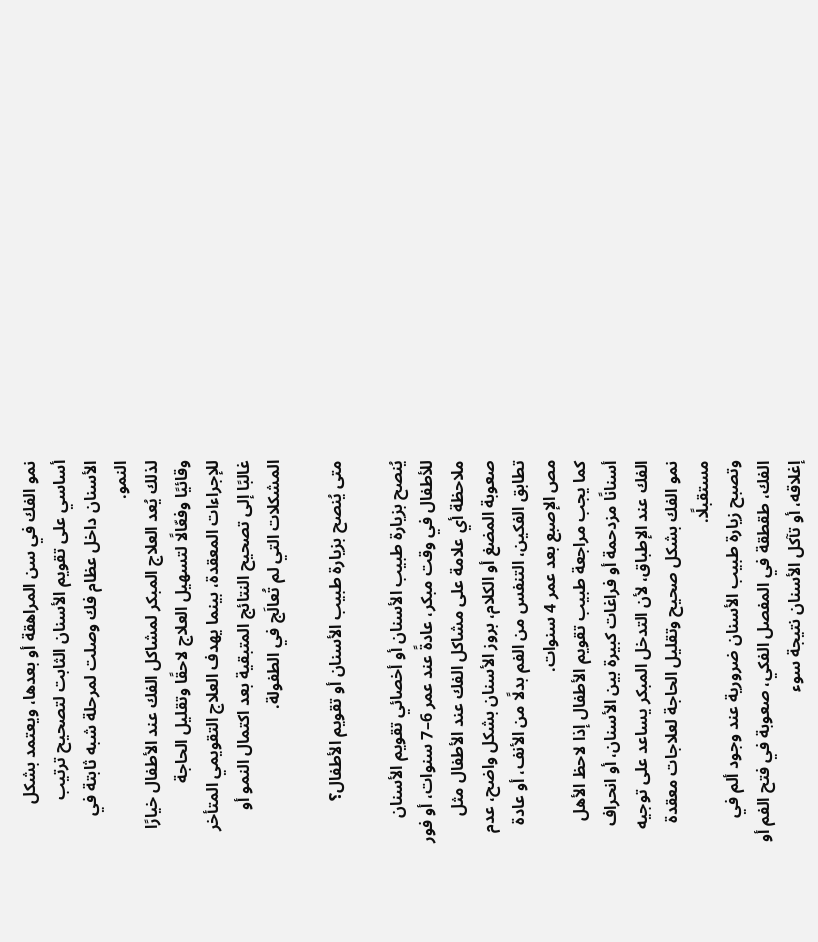نمو الفك في سن المراهقة أو بعدها، ويعتمد بشكل أساسي على تقويم الأسنان الثابت لتصحيح ترتيب الأسنان داخل عظام فك وصلت لمرحلة شبه ثابتة في النمو.
لذلك يُعد العلاج المبكر لمشاكل الفك عند الأطفال خيارًا وقائيًا وفعّالًا لتسهيل العلاج لاحقًا وتقليل الحاجة للإجراءات المعقدة، بينما يهدف العلاج التقويمي المتأخر غالبًا إلى تصحيح النتائج المتبقية بعد اكتمال النمو أو المشكلات التي لم تُعالَج في الطفولة.

متى يُنصح بزيارة طبيب الأسنان أو تقويم الأطفال؟

يُنصح بزيارة طبيب الأسنان أو أخصائي تقويم الأسنان للأطفال في وقت مبكر، عادةً عند عمر 6–7 سنوات، أو فور ملاحظة أي علامة على مشاكل الفك عند الأطفال مثل صعوبة المضغ أو الكلام، بروز الأسنان بشكل واضح، عدم تطابق الفكين، التنفس من الفم بدلًا من الأنف، أو عادة مص الإصبع بعد عمر 4 سنوات.
كما يجب مراجعة طبيب تقويم الأطفال إذا لاحظ الأهل أسنانًا مزدحمة أو فراغات كبيرة بين الأسنان، أو انحراف الفك عند الإطباق، لأن التدخل المبكر يساعد على توجيه نمو الفك بشكل صحيح وتقليل الحاجة لعلاجات معقدة مستقبلًا.
وتصبح زيارة طبيب الأسنان ضرورية عند وجود ألم في الفك، طقطقة في المفصل الفكي، صعوبة في فتح الفم أو إغلاقه، أو تآكل الأسنان نتيجة سوء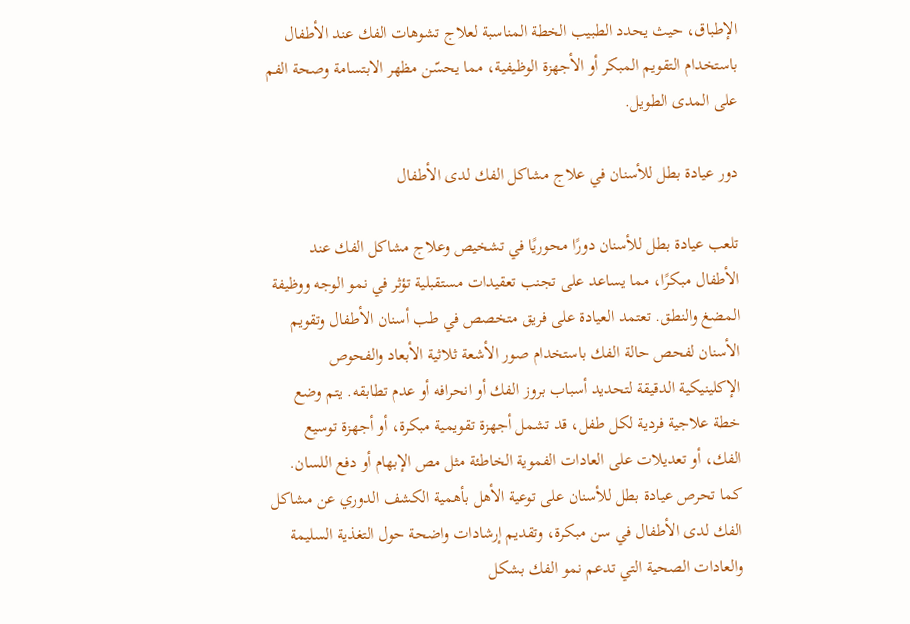الإطباق، حيث يحدد الطبيب الخطة المناسبة لعلاج تشوهات الفك عند الأطفال باستخدام التقويم المبكر أو الأجهزة الوظيفية، مما يحسّن مظهر الابتسامة وصحة الفم على المدى الطويل.

دور عيادة بطل للأسنان في علاج مشاكل الفك لدى الأطفال

تلعب عيادة بطل للأسنان دورًا محوريًا في تشخيص وعلاج مشاكل الفك عند الأطفال مبكرًا، مما يساعد على تجنب تعقيدات مستقبلية تؤثر في نمو الوجه ووظيفة المضغ والنطق. تعتمد العيادة على فريق متخصص في طب أسنان الأطفال وتقويم الأسنان لفحص حالة الفك باستخدام صور الأشعة ثلاثية الأبعاد والفحوص الإكلينيكية الدقيقة لتحديد أسباب بروز الفك أو انحرافه أو عدم تطابقه. يتم وضع خطة علاجية فردية لكل طفل، قد تشمل أجهزة تقويمية مبكرة، أو أجهزة توسيع الفك، أو تعديلات على العادات الفموية الخاطئة مثل مص الإبهام أو دفع اللسان. كما تحرص عيادة بطل للأسنان على توعية الأهل بأهمية الكشف الدوري عن مشاكل الفك لدى الأطفال في سن مبكرة، وتقديم إرشادات واضحة حول التغذية السليمة والعادات الصحية التي تدعم نمو الفك بشكل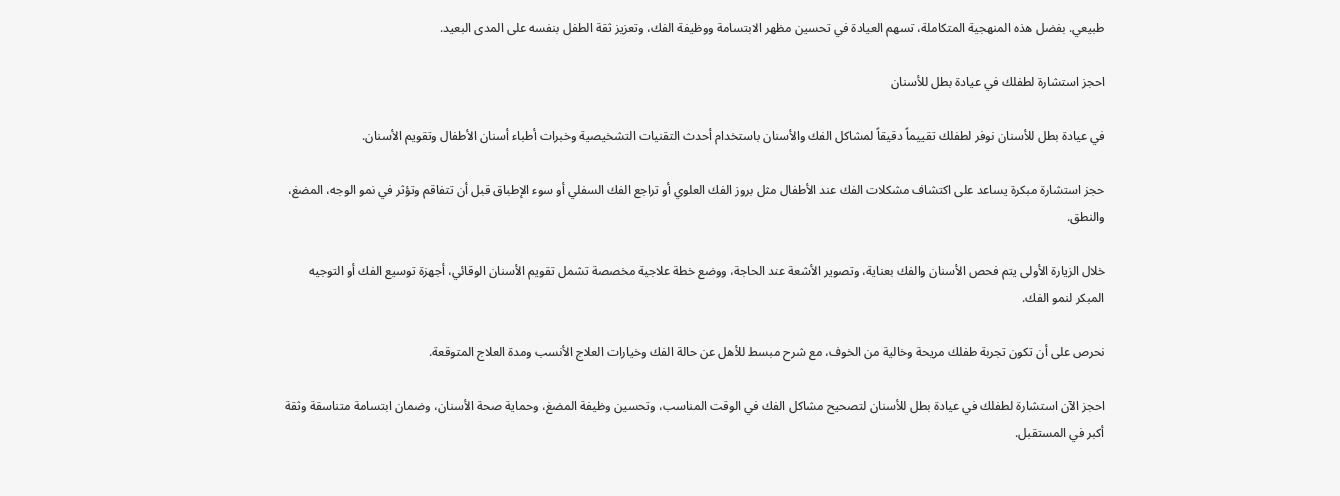طبيعي. بفضل هذه المنهجية المتكاملة، تسهم العيادة في تحسين مظهر الابتسامة ووظيفة الفك، وتعزيز ثقة الطفل بنفسه على المدى البعيد.

احجز استشارة لطفلك في عيادة بطل للأسنان

في عيادة بطل للأسنان نوفر لطفلك تقييماً دقيقاً لمشاكل الفك والأسنان باستخدام أحدث التقنيات التشخيصية وخبرات أطباء أسنان الأطفال وتقويم الأسنان.

حجز استشارة مبكرة يساعد على اكتشاف مشكلات الفك عند الأطفال مثل بروز الفك العلوي أو تراجع الفك السفلي أو سوء الإطباق قبل أن تتفاقم وتؤثر في نمو الوجه، المضغ، والنطق.

خلال الزيارة الأولى يتم فحص الأسنان والفك بعناية، وتصوير الأشعة عند الحاجة، ووضع خطة علاجية مخصصة تشمل تقويم الأسنان الوقائي، أجهزة توسيع الفك أو التوجيه المبكر لنمو الفك.

نحرص على أن تكون تجربة طفلك مريحة وخالية من الخوف، مع شرح مبسط للأهل عن حالة الفك وخيارات العلاج الأنسب ومدة العلاج المتوقعة.

احجز الآن استشارة لطفلك في عيادة بطل للأسنان لتصحيح مشاكل الفك في الوقت المناسب، وتحسين وظيفة المضغ، وحماية صحة الأسنان، وضمان ابتسامة متناسقة وثقة أكبر في المستقبل.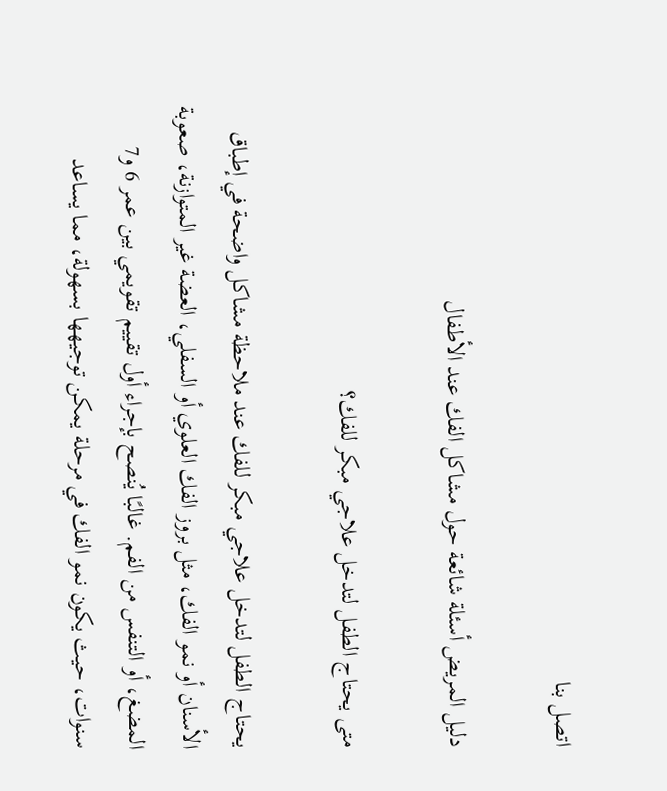اتصل بنا

دليل المريض أسئلة شائعة حول مشاكل الفك عند الأطفال

متى يحتاج الطفل لتدخل علاجي مبكر للفك؟

يحتاج الطفل لتدخل علاجي مبكر للفك عند ملاحظة مشاكل واضحة في إطباق الأسنان أو نمو الفك، مثل بروز الفك العلوي أو السفلي، العضة غير المتوازنة، صعوبة المضغ، أو التنفس من الفم. غالبًا يُنصح بإجراء أول تقييم تقويمي بين عمر 6 و7 سنوات، حيث يكون نمو الفك في مرحلة يمكن توجيهها بسهولة، مما يساعد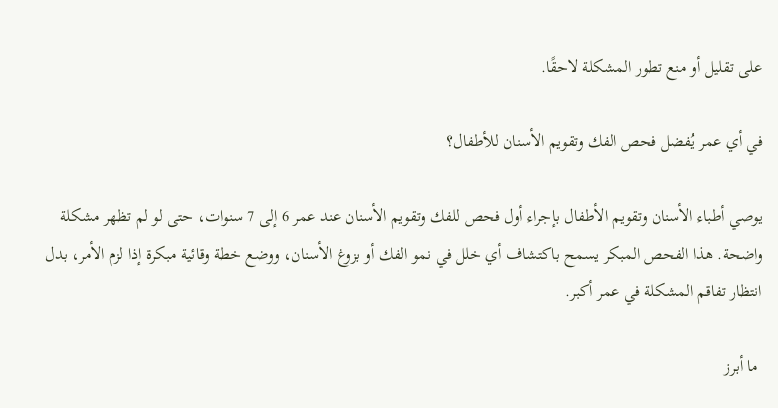على تقليل أو منع تطور المشكلة لاحقًا.

في أي عمر يُفضل فحص الفك وتقويم الأسنان للأطفال؟

يوصي أطباء الأسنان وتقويم الأطفال بإجراء أول فحص للفك وتقويم الأسنان عند عمر 6 إلى 7 سنوات، حتى لو لم تظهر مشكلة واضحة. هذا الفحص المبكر يسمح باكتشاف أي خلل في نمو الفك أو بزوغ الأسنان، ووضع خطة وقائية مبكرة إذا لزم الأمر، بدل انتظار تفاقم المشكلة في عمر أكبر.

 ما أبرز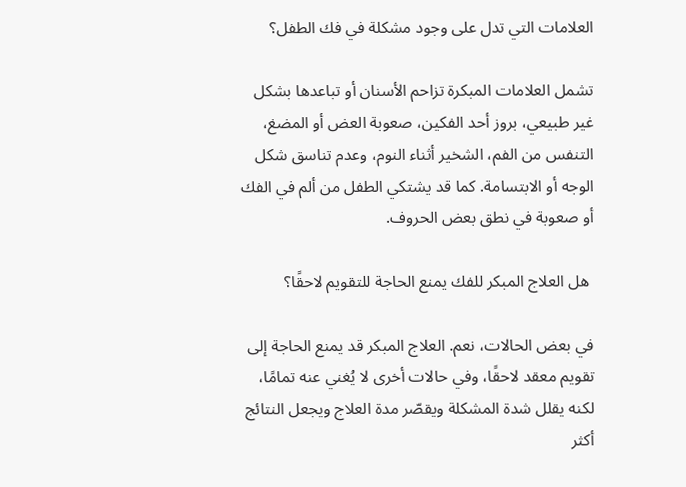العلامات التي تدل على وجود مشكلة في فك الطفل؟

تشمل العلامات المبكرة تزاحم الأسنان أو تباعدها بشكل غير طبيعي، بروز أحد الفكين، صعوبة العض أو المضغ، التنفس من الفم، الشخير أثناء النوم، وعدم تناسق شكل الوجه أو الابتسامة. كما قد يشتكي الطفل من ألم في الفك أو صعوبة في نطق بعض الحروف.

 هل العلاج المبكر للفك يمنع الحاجة للتقويم لاحقًا؟

في بعض الحالات، نعم. العلاج المبكر قد يمنع الحاجة إلى تقويم معقد لاحقًا، وفي حالات أخرى لا يُغني عنه تمامًا، لكنه يقلل شدة المشكلة ويقصّر مدة العلاج ويجعل النتائج أكثر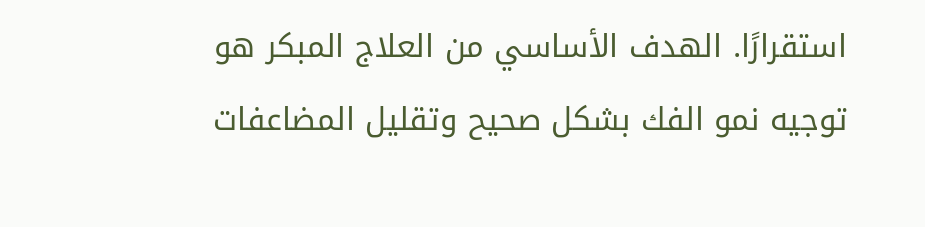استقرارًا. الهدف الأساسي من العلاج المبكر هو توجيه نمو الفك بشكل صحيح وتقليل المضاعفات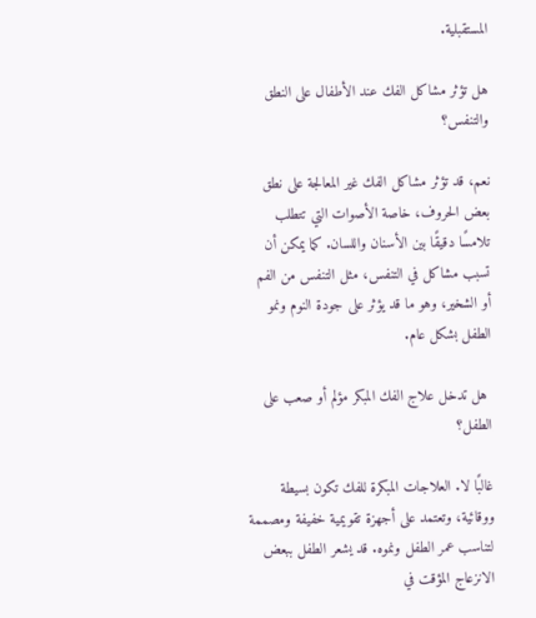المستقبلية.

هل تؤثر مشاكل الفك عند الأطفال على النطق والتنفس؟

نعم، قد تؤثر مشاكل الفك غير المعالجة على نطق بعض الحروف، خاصة الأصوات التي تتطلب تلامسًا دقيقًا بين الأسنان واللسان. كما يمكن أن تسبب مشاكل في التنفس، مثل التنفس من الفم أو الشخير، وهو ما قد يؤثر على جودة النوم ونمو الطفل بشكل عام.

 هل تدخل علاج الفك المبكر مؤلم أو صعب على الطفل؟

غالبًا لا. العلاجات المبكرة للفك تكون بسيطة ووقائية، وتعتمد على أجهزة تقويمية خفيفة ومصممة لتناسب عمر الطفل ونموه. قد يشعر الطفل ببعض الانزعاج المؤقت في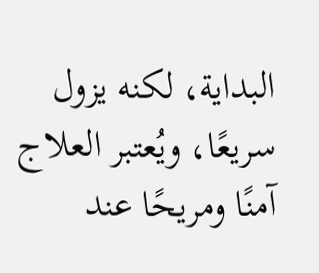البداية، لكنه يزول سريعًا، ويُعتبر العلاج آمنًا ومريحًا عند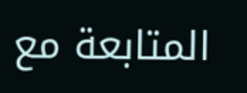المتابعة مع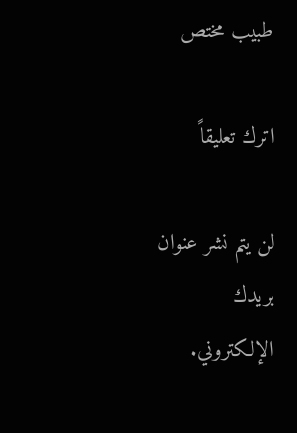طبيب مختص

اترك تعليقاً

لن يتم نشر عنوان بريدك الإلكتروني.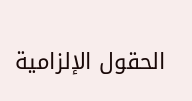الحقول الإلزامية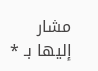مشار إليها بـ *